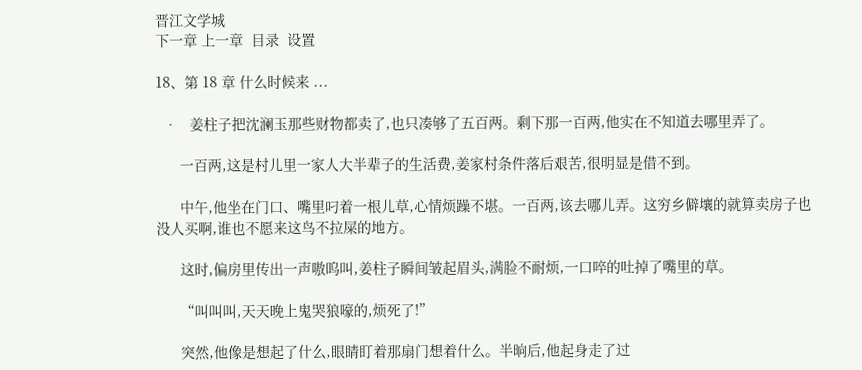晋江文学城
下一章 上一章  目录  设置

18、第 18 章 什么时候来 ...

  •   姜柱子把沈澜玉那些财物都卖了,也只凑够了五百两。剩下那一百两,他实在不知道去哪里弄了。

      一百两,这是村儿里一家人大半辈子的生活费,姜家村条件落后艰苦,很明显是借不到。

      中午,他坐在门口、嘴里叼着一根儿草,心情烦躁不堪。一百两,该去哪儿弄。这穷乡僻壤的就算卖房子也没人买啊,谁也不愿来这鸟不拉屎的地方。

      这时,偏房里传出一声嗷呜叫,姜柱子瞬间皱起眉头,满脸不耐烦,一口啐的吐掉了嘴里的草。

      “叫叫叫,天天晚上鬼哭狼嚎的,烦死了!”

      突然,他像是想起了什么,眼睛盯着那扇门想着什么。半晌后,他起身走了过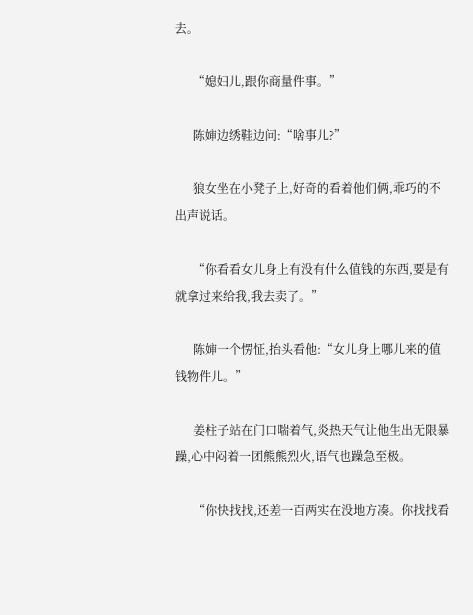去。

      “媳妇儿,跟你商量件事。”

      陈婶边绣鞋边问:“啥事儿?”

      狼女坐在小凳子上,好奇的看着他们俩,乖巧的不出声说话。

      “你看看女儿身上有没有什么值钱的东西,要是有就拿过来给我,我去卖了。”

      陈婶一个愣怔,抬头看他:“女儿身上哪儿来的值钱物件儿。”

      姜柱子站在门口喘着气,炎热天气让他生出无限暴躁,心中闷着一团熊熊烈火,语气也躁急至极。

      “你快找找,还差一百两实在没地方凑。你找找看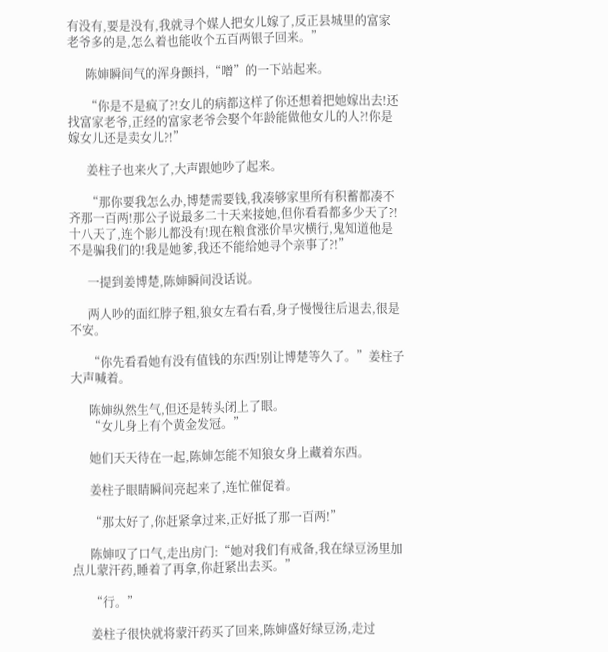有没有,要是没有,我就寻个媒人把女儿嫁了,反正县城里的富家老爷多的是,怎么着也能收个五百两银子回来。”

      陈婶瞬间气的浑身颤抖,“噌”的一下站起来。

      “你是不是疯了?!女儿的病都这样了你还想着把她嫁出去!还找富家老爷,正经的富家老爷会娶个年龄能做他女儿的人?!你是嫁女儿还是卖女儿?!”

      姜柱子也来火了,大声跟她吵了起来。

      “那你要我怎么办,博楚需要钱,我凑够家里所有积蓄都凑不齐那一百两!那公子说最多二十天来接她,但你看看都多少天了?!十八天了,连个影儿都没有!现在粮食涨价旱灾横行,鬼知道他是不是骗我们的!我是她爹,我还不能给她寻个亲事了?!”

      一提到姜博楚,陈婶瞬间没话说。

      两人吵的面红脖子粗,狼女左看右看,身子慢慢往后退去,很是不安。

      “你先看看她有没有值钱的东西!别让博楚等久了。”姜柱子大声喊着。

      陈婶纵然生气,但还是转头闭上了眼。
      “女儿身上有个黄金发冠。”

      她们天天待在一起,陈婶怎能不知狼女身上藏着东西。

      姜柱子眼睛瞬间亮起来了,连忙催促着。

      “那太好了,你赶紧拿过来,正好抵了那一百两!”

      陈婶叹了口气,走出房门:“她对我们有戒备,我在绿豆汤里加点儿蒙汗药,睡着了再拿,你赶紧出去买。”

      “行。”

      姜柱子很快就将蒙汗药买了回来,陈婶盛好绿豆汤,走过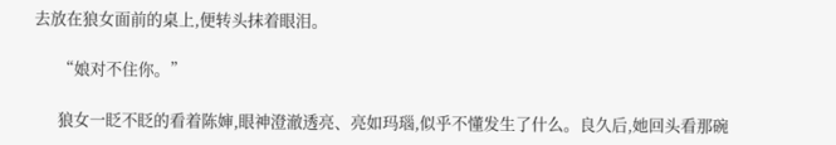去放在狼女面前的桌上,便转头抹着眼泪。

      “娘对不住你。”

      狼女一眨不眨的看着陈婶,眼神澄澈透亮、亮如玛瑙,似乎不懂发生了什么。良久后,她回头看那碗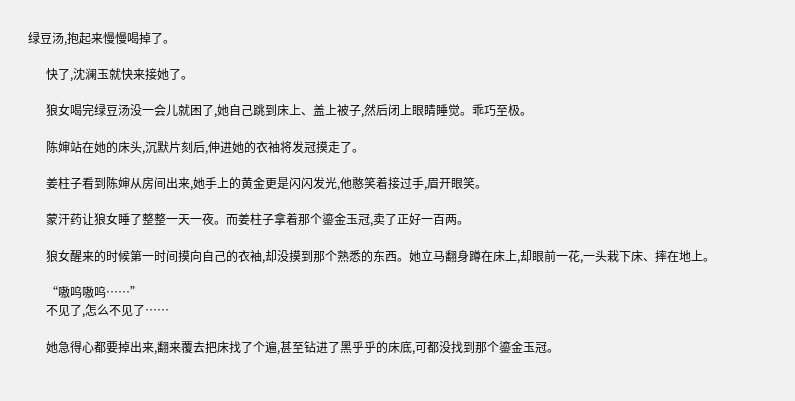绿豆汤,抱起来慢慢喝掉了。

      快了,沈澜玉就快来接她了。

      狼女喝完绿豆汤没一会儿就困了,她自己跳到床上、盖上被子,然后闭上眼睛睡觉。乖巧至极。

      陈婶站在她的床头,沉默片刻后,伸进她的衣袖将发冠摸走了。

      姜柱子看到陈婶从房间出来,她手上的黄金更是闪闪发光,他憨笑着接过手,眉开眼笑。

      蒙汗药让狼女睡了整整一天一夜。而姜柱子拿着那个鎏金玉冠,卖了正好一百两。

      狼女醒来的时候第一时间摸向自己的衣袖,却没摸到那个熟悉的东西。她立马翻身蹲在床上,却眼前一花,一头栽下床、摔在地上。

      “嗷呜嗷呜……”
      不见了,怎么不见了……

      她急得心都要掉出来,翻来覆去把床找了个遍,甚至钻进了黑乎乎的床底,可都没找到那个鎏金玉冠。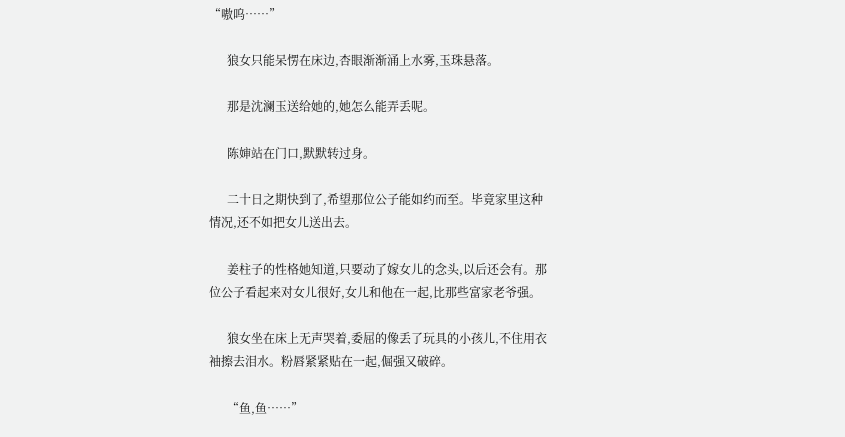“嗷呜……”

      狼女只能呆愣在床边,杏眼渐渐涌上水雾,玉珠悬落。

      那是沈澜玉送给她的,她怎么能弄丢呢。

      陈婶站在门口,默默转过身。

      二十日之期快到了,希望那位公子能如约而至。毕竟家里这种情况,还不如把女儿送出去。

      姜柱子的性格她知道,只要动了嫁女儿的念头,以后还会有。那位公子看起来对女儿很好,女儿和他在一起,比那些富家老爷强。

      狼女坐在床上无声哭着,委屈的像丢了玩具的小孩儿,不住用衣袖擦去泪水。粉唇紧紧贴在一起,倔强又破碎。

      “鱼,鱼……”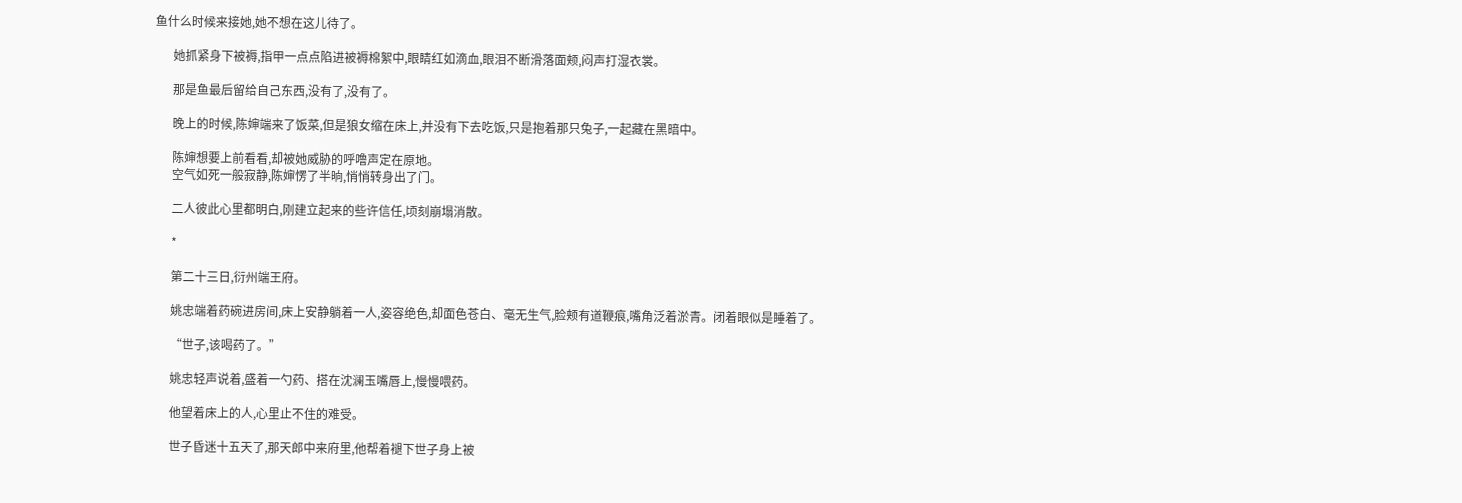鱼什么时候来接她,她不想在这儿待了。

      她抓紧身下被褥,指甲一点点陷进被褥棉絮中,眼睛红如滴血,眼泪不断滑落面颊,闷声打湿衣裳。

      那是鱼最后留给自己东西,没有了,没有了。

      晚上的时候,陈婶端来了饭菜,但是狼女缩在床上,并没有下去吃饭,只是抱着那只兔子,一起藏在黑暗中。

      陈婶想要上前看看,却被她威胁的呼噜声定在原地。
      空气如死一般寂静,陈婶愣了半晌,悄悄转身出了门。

      二人彼此心里都明白,刚建立起来的些许信任,顷刻崩塌消散。

      *

      第二十三日,衍州端王府。

      姚忠端着药碗进房间,床上安静躺着一人,姿容绝色,却面色苍白、毫无生气,脸颊有道鞭痕,嘴角泛着淤青。闭着眼似是睡着了。

      “世子,该喝药了。”

      姚忠轻声说着,盛着一勺药、搭在沈澜玉嘴唇上,慢慢喂药。

      他望着床上的人,心里止不住的难受。

      世子昏迷十五天了,那天郎中来府里,他帮着褪下世子身上被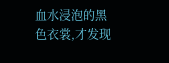血水浸泡的黑色衣裳,才发现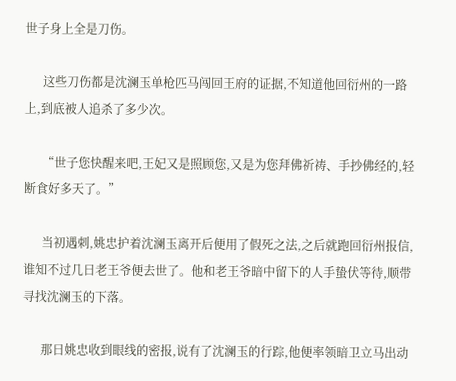世子身上全是刀伤。

      这些刀伤都是沈澜玉单枪匹马闯回王府的证据,不知道他回衍州的一路上,到底被人追杀了多少次。

      “世子您快醒来吧,王妃又是照顾您,又是为您拜佛祈祷、手抄佛经的,轻断食好多天了。”

      当初遇刺,姚忠护着沈澜玉离开后便用了假死之法,之后就跑回衍州报信,谁知不过几日老王爷便去世了。他和老王爷暗中留下的人手蛰伏等待,顺带寻找沈澜玉的下落。

      那日姚忠收到眼线的密报,说有了沈澜玉的行踪,他便率领暗卫立马出动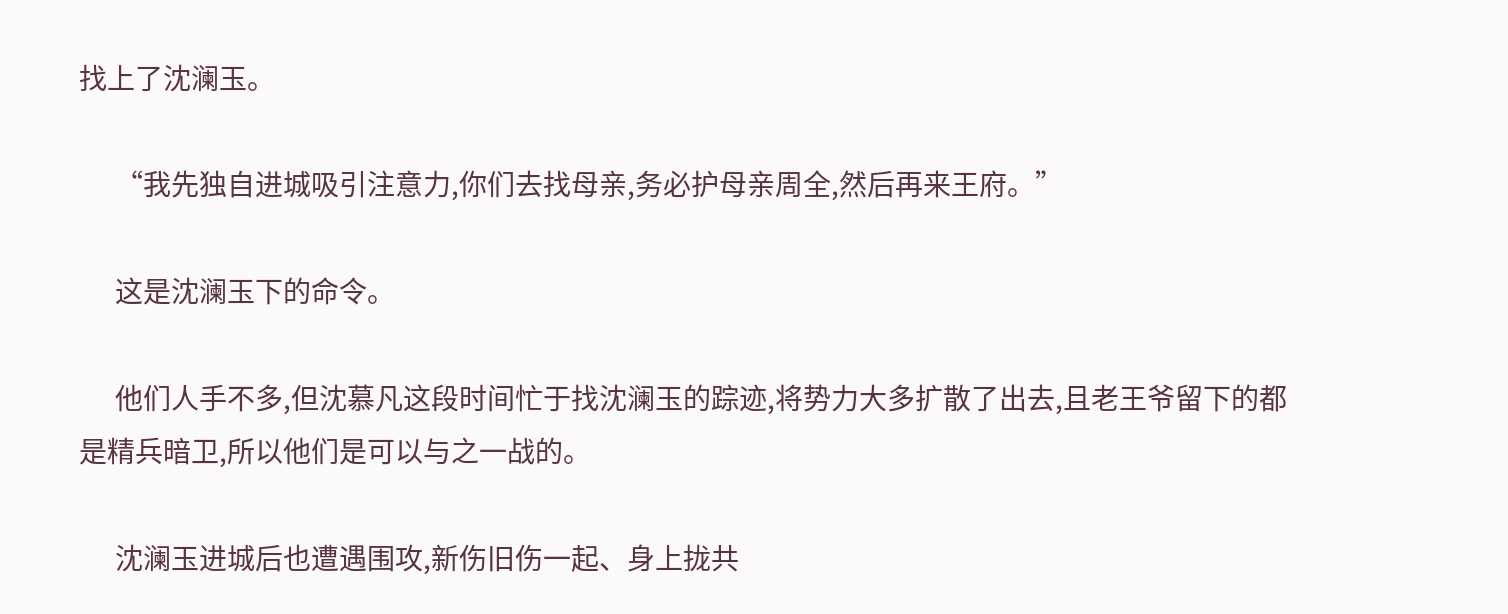找上了沈澜玉。

      “我先独自进城吸引注意力,你们去找母亲,务必护母亲周全,然后再来王府。”

      这是沈澜玉下的命令。

      他们人手不多,但沈慕凡这段时间忙于找沈澜玉的踪迹,将势力大多扩散了出去,且老王爷留下的都是精兵暗卫,所以他们是可以与之一战的。

      沈澜玉进城后也遭遇围攻,新伤旧伤一起、身上拢共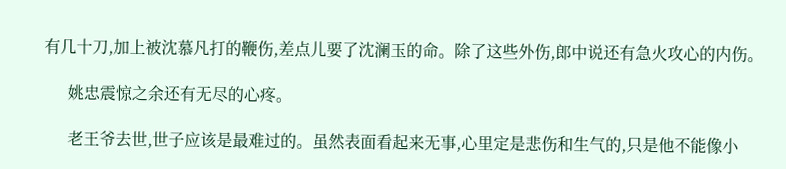有几十刀,加上被沈慕凡打的鞭伤,差点儿要了沈澜玉的命。除了这些外伤,郎中说还有急火攻心的内伤。

      姚忠震惊之余还有无尽的心疼。

      老王爷去世,世子应该是最难过的。虽然表面看起来无事,心里定是悲伤和生气的,只是他不能像小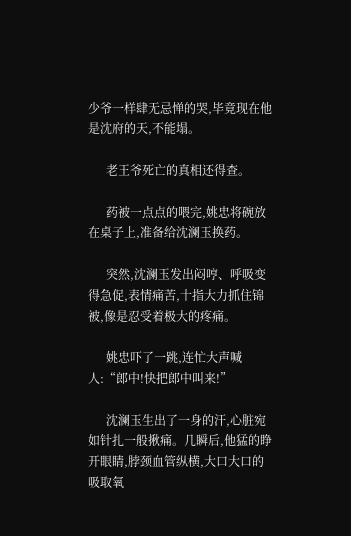少爷一样肆无忌惮的哭,毕竟现在他是沈府的天,不能塌。

      老王爷死亡的真相还得查。

      药被一点点的喂完,姚忠将碗放在桌子上,准备给沈澜玉换药。

      突然,沈澜玉发出闷哼、呼吸变得急促,表情痛苦,十指大力抓住锦被,像是忍受着极大的疼痛。

      姚忠吓了一跳,连忙大声喊人:“郎中!快把郎中叫来!”

      沈澜玉生出了一身的汗,心脏宛如针扎一般揪痛。几瞬后,他猛的睁开眼睛,脖颈血管纵横,大口大口的吸取氧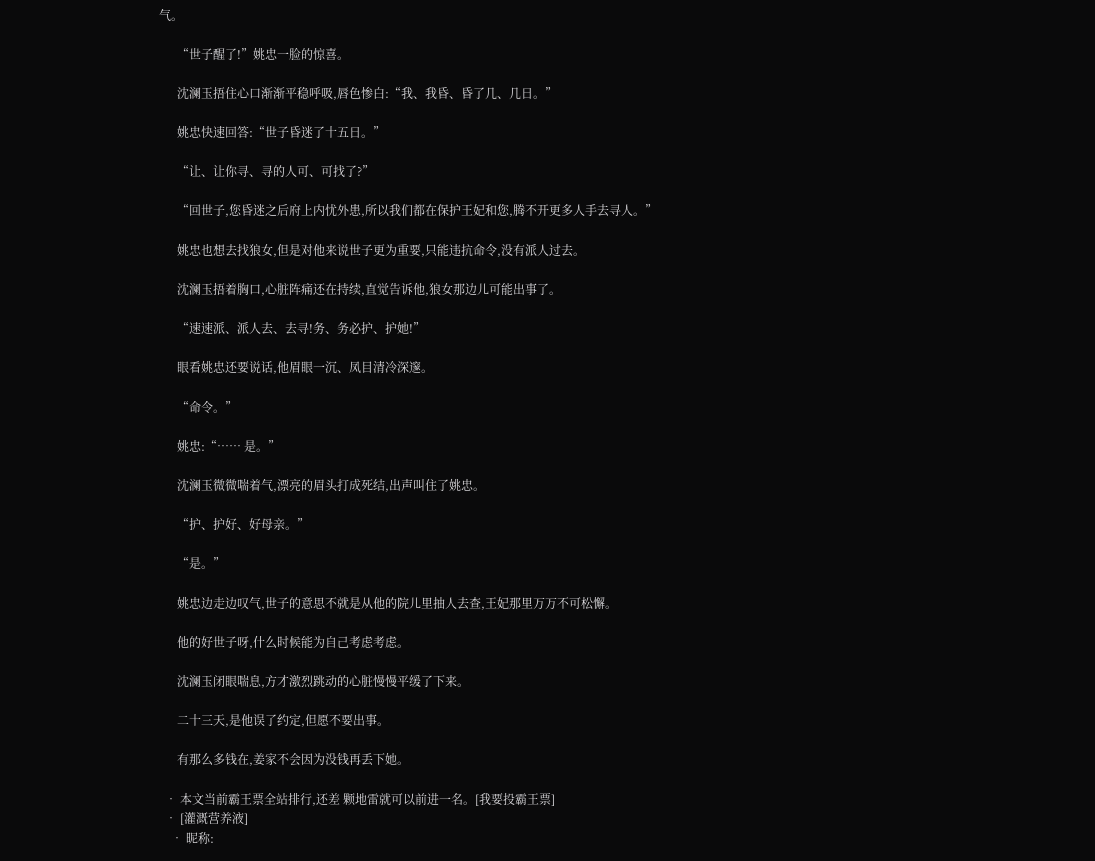气。

      “世子醒了!”姚忠一脸的惊喜。

      沈澜玉捂住心口渐渐平稳呼吸,唇色惨白:“我、我昏、昏了几、几日。”

      姚忠快速回答:“世子昏迷了十五日。”

      “让、让你寻、寻的人可、可找了?”

      “回世子,您昏迷之后府上内忧外患,所以我们都在保护王妃和您,腾不开更多人手去寻人。”

      姚忠也想去找狼女,但是对他来说世子更为重要,只能违抗命令,没有派人过去。

      沈澜玉捂着胸口,心脏阵痛还在持续,直觉告诉他,狼女那边儿可能出事了。

      “速速派、派人去、去寻!务、务必护、护她!”

      眼看姚忠还要说话,他眉眼一沉、凤目清冷深邃。

      “命令。”

      姚忠:“…… 是。”

      沈澜玉微微喘着气,漂亮的眉头打成死结,出声叫住了姚忠。

      “护、护好、好母亲。”

      “是。”

      姚忠边走边叹气,世子的意思不就是从他的院儿里抽人去查,王妃那里万万不可松懈。

      他的好世子呀,什么时候能为自己考虑考虑。

      沈澜玉闭眼喘息,方才激烈跳动的心脏慢慢平缓了下来。

      二十三天,是他误了约定,但愿不要出事。

      有那么多钱在,姜家不会因为没钱再丢下她。

  • 本文当前霸王票全站排行,还差 颗地雷就可以前进一名。[我要投霸王票]
  • [灌溉营养液]
    • 昵称: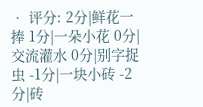• 评分: 2分|鲜花一捧 1分|一朵小花 0分|交流灌水 0分|别字捉虫 -1分|一块小砖 -2分|砖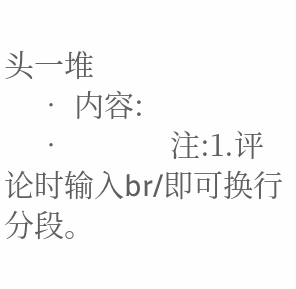头一堆
    • 内容:
    •             注:1.评论时输入br/即可换行分段。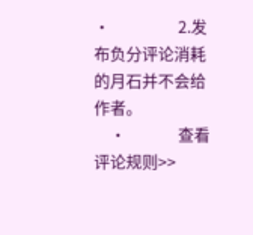•                 2.发布负分评论消耗的月石并不会给作者。
    •             查看评论规则>>